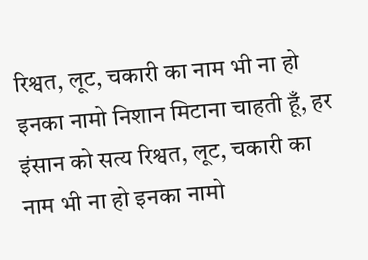रिश्वत, लूट, चकारी का नाम भी ना हो इनका नामो निशान मिटाना चाहती हूँ, हर इंसान को सत्य रिश्वत, लूट, चकारी का नाम भी ना हो इनका नामो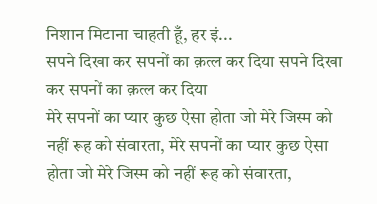निशान मिटाना चाहती हूँ, हर इं...
सपने दिखा कर सपनों का क़त्ल कर दिया सपने दिखा कर सपनों का क़त्ल कर दिया
मेरे सपनों का प्यार कुछ ऐसा होता जो मेरे जिस्म को नहीं रूह को संवारता, मेरे सपनों का प्यार कुछ ऐसा होता जो मेरे जिस्म को नहीं रूह को संवारता,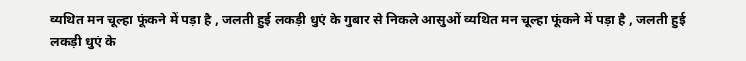व्यथित मन चूल्हा फूंकने में पड़ा है , जलती हुई लकड़ी धुएं के गुबार से निकले आसुओं व्यथित मन चूल्हा फूंकने में पड़ा है , जलती हुई लकड़ी धुएं के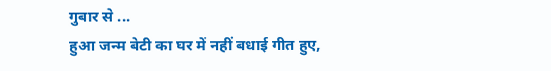गुबार से ...
हुआ जन्म बेटी का घर में नहीं बधाई गीत हुए,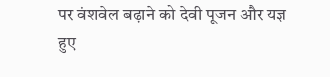पर वंशवेल बढ़ाने को देवी पूजन और यज्ञ हुए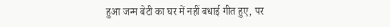हुआ जन्म बेटी का घर में नहीं बधाई गीत हुए, पर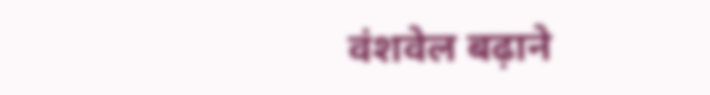वंशवेल बढ़ाने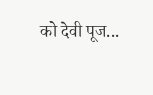को देवी पूज...